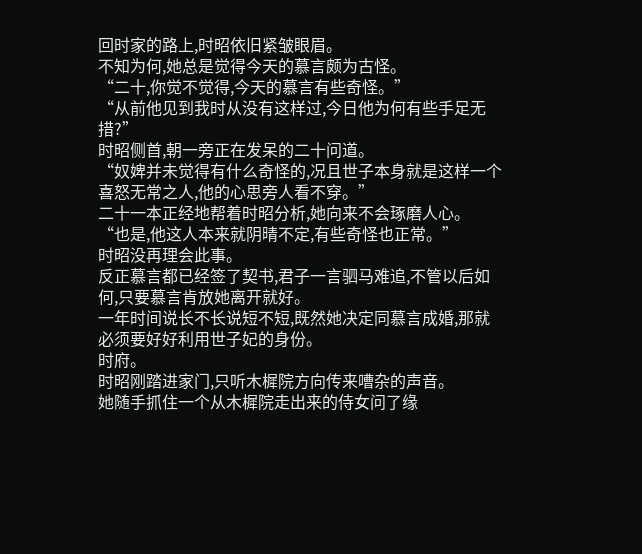回时家的路上,时昭依旧紧皱眼眉。
不知为何,她总是觉得今天的慕言颇为古怪。
“二十,你觉不觉得,今天的慕言有些奇怪。”
“从前他见到我时从没有这样过,今日他为何有些手足无措?”
时昭侧首,朝一旁正在发呆的二十问道。
“奴婢并未觉得有什么奇怪的,况且世子本身就是这样一个喜怒无常之人,他的心思旁人看不穿。”
二十一本正经地帮着时昭分析,她向来不会琢磨人心。
“也是,他这人本来就阴晴不定,有些奇怪也正常。”
时昭没再理会此事。
反正慕言都已经签了契书,君子一言驷马难追,不管以后如何,只要慕言肯放她离开就好。
一年时间说长不长说短不短,既然她决定同慕言成婚,那就必须要好好利用世子妃的身份。
时府。
时昭刚踏进家门,只听木樨院方向传来嘈杂的声音。
她随手抓住一个从木樨院走出来的侍女问了缘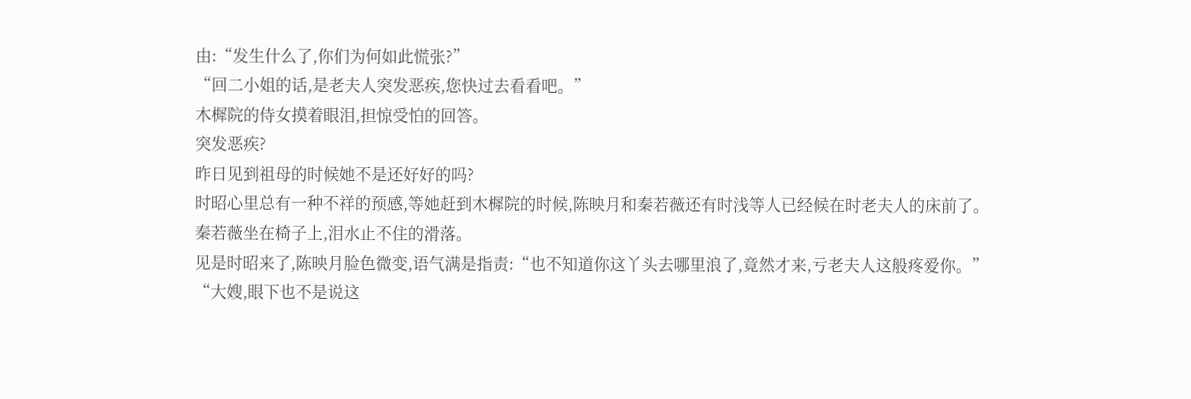由:“发生什么了,你们为何如此慌张?”
“回二小姐的话,是老夫人突发恶疾,您快过去看看吧。”
木樨院的侍女摸着眼泪,担惊受怕的回答。
突发恶疾?
昨日见到祖母的时候她不是还好好的吗?
时昭心里总有一种不祥的预感,等她赶到木樨院的时候,陈映月和秦若薇还有时浅等人已经候在时老夫人的床前了。
秦若薇坐在椅子上,泪水止不住的滑落。
见是时昭来了,陈映月脸色微变,语气满是指责:“也不知道你这丫头去哪里浪了,竟然才来,亏老夫人这般疼爱你。”
“大嫂,眼下也不是说这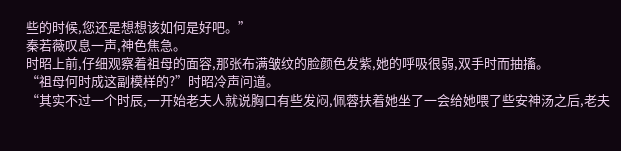些的时候,您还是想想该如何是好吧。”
秦若薇叹息一声,神色焦急。
时昭上前,仔细观察着祖母的面容,那张布满皱纹的脸颜色发紫,她的呼吸很弱,双手时而抽搐。
“祖母何时成这副模样的?”时昭冷声问道。
“其实不过一个时辰,一开始老夫人就说胸口有些发闷,佩蓉扶着她坐了一会给她喂了些安神汤之后,老夫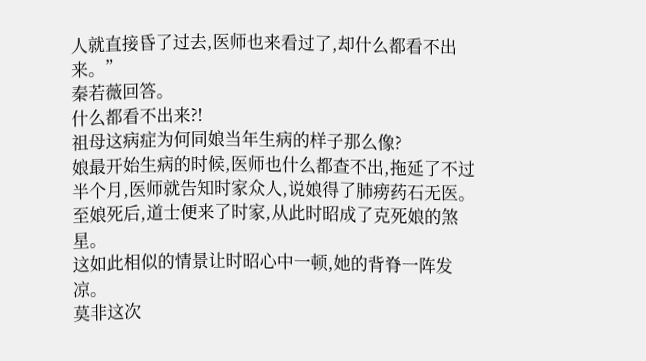人就直接昏了过去,医师也来看过了,却什么都看不出来。”
秦若薇回答。
什么都看不出来?!
祖母这病症为何同娘当年生病的样子那么像?
娘最开始生病的时候,医师也什么都查不出,拖延了不过半个月,医师就告知时家众人,说娘得了肺痨药石无医。
至娘死后,道士便来了时家,从此时昭成了克死娘的煞星。
这如此相似的情景让时昭心中一顿,她的背脊一阵发凉。
莫非这次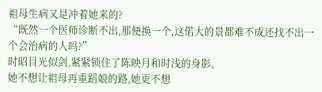祖母生病又是冲着她来的?
“既然一个医师诊断不出,那便换一个,这偌大的景都难不成还找不出一个会治病的人吗?”
时昭目光似剑,紧紧锁住了陈映月和时浅的身影。
她不想让祖母再重蹈娘的路,她更不想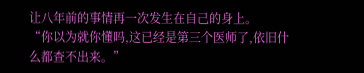让八年前的事情再一次发生在自己的身上。
“你以为就你懂吗,这已经是第三个医师了,依旧什么都查不出来。”